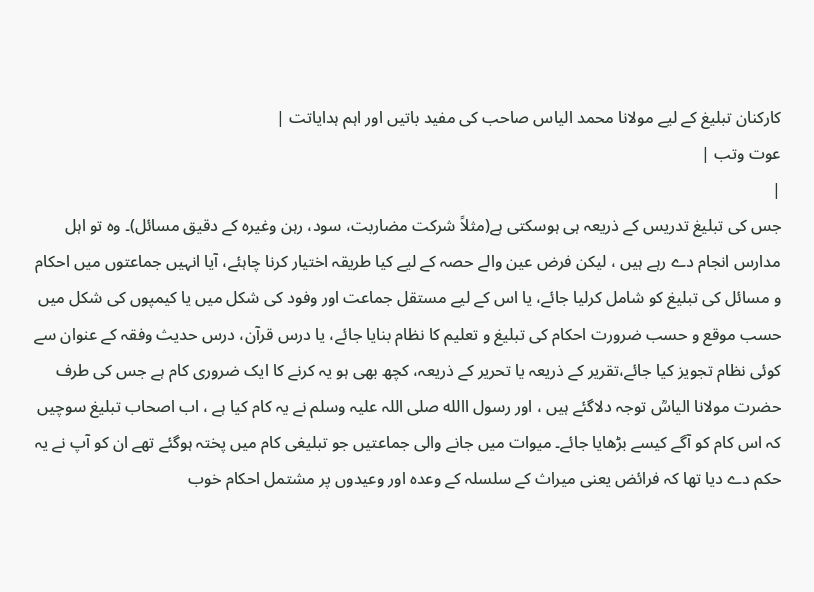کارکنان تبلیغ کے لیے مولانا محمد الیاس صاحب کی مفید باتیں اور اہم ہدایاتت |
عوت وتب |
|
جس کی تبلیغ تدریس کے ذریعہ ہی ہوسکتی ہے(مثلاً شرکت مضاربت، سود، رہن وغیرہ کے دقیق مسائل)۔ وہ تو اہل مدارس انجام دے رہے ہیں ، لیکن فرض عین والے حصہ کے لیے کیا طریقہ اختیار کرنا چاہئے، آیا انہیں جماعتوں میں احکام و مسائل کی تبلیغ کو شامل کرلیا جائے، یا اس کے لیے مستقل جماعت اور وفود کی شکل میں یا کیمپوں کی شکل میں حسب موقع و حسب ضرورت احکام کی تبلیغ و تعلیم کا نظام بنایا جائے، یا درس قرآن، درس حدیث وفقہ کے عنوان سے کوئی نظام تجویز کیا جائے،تقریر کے ذریعہ یا تحریر کے ذریعہ، کچھ بھی ہو یہ کرنے کا ایک ضروری کام ہے جس کی طرف حضرت مولانا الیاسؒ توجہ دلاگئے ہیں ، اور رسول االله صلی اللہ علیہ وسلم نے یہ کام کیا ہے ، اب اصحاب تبلیغ سوچیں کہ اس کام کو آگے کیسے بڑھایا جائے۔ میوات میں جانے والی جماعتیں جو تبلیغی کام میں پختہ ہوگئے تھے ان کو آپ نے یہ حکم دے دیا تھا کہ فرائض یعنی میراث کے سلسلہ کے وعدہ اور وعیدوں پر مشتمل احکام خوب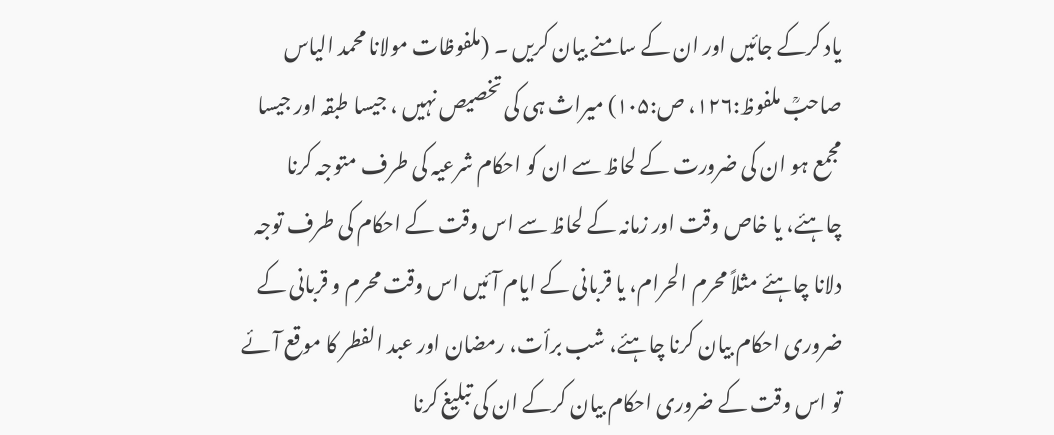یاد کرکے جائیں اور ان کے سامنے بیان کریں ۔ (ملفوظات مولانا محمد الیاس صاحبؒ ملفوظ:۱۲۶، ص:۱۰۵) میراث ہی کی تخصیص نہیں ، جیسا طبقہ اور جیسا مجمع ہو ان کی ضرورت کے لحاظ سے ان کو احکام شرعیہ کی طرف متوجہ کرنا چاہئے، یا خاص وقت اور زمانہ کے لحاظ سے اس وقت کے احکام کی طرف توجہ دلانا چاہئے مثلاً محرم الحرام، یا قربانی کے ایام آئیں اس وقت محرم و قربانی کے ضروری احکام بیان کرنا چاہئے، شب برأت، رمضان اور عبد الفطر کا موقع آئے تو اس وقت کے ضروری احکام بیان کرکے ان کی تبلیغ کرنا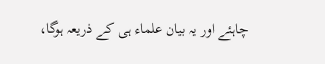چاہئے اور یہ بیان علماء ہی کے ذریعہ ہوگا،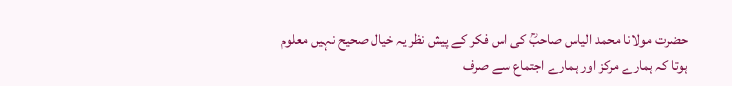حضرت مولانا محمد الیاس صاحبؒ کی اس فکر کے پیش نظر یہ خیال صحیح نہیں معلوم ہوتا کہ ہمارے مرکز اور ہمارے اجتماع سے صرف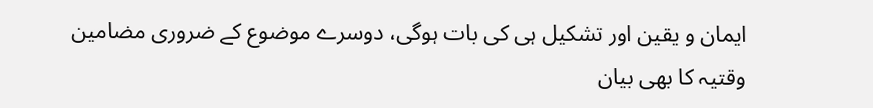ایمان و یقین اور تشکیل ہی کی بات ہوگی، دوسرے موضوع کے ضروری مضامین وقتیہ کا بھی بیان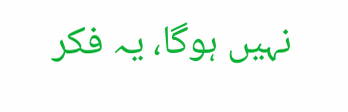نہیں ہوگا، یہ فکر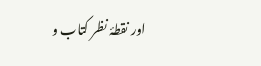اور نقطۂ نظر کتاب و